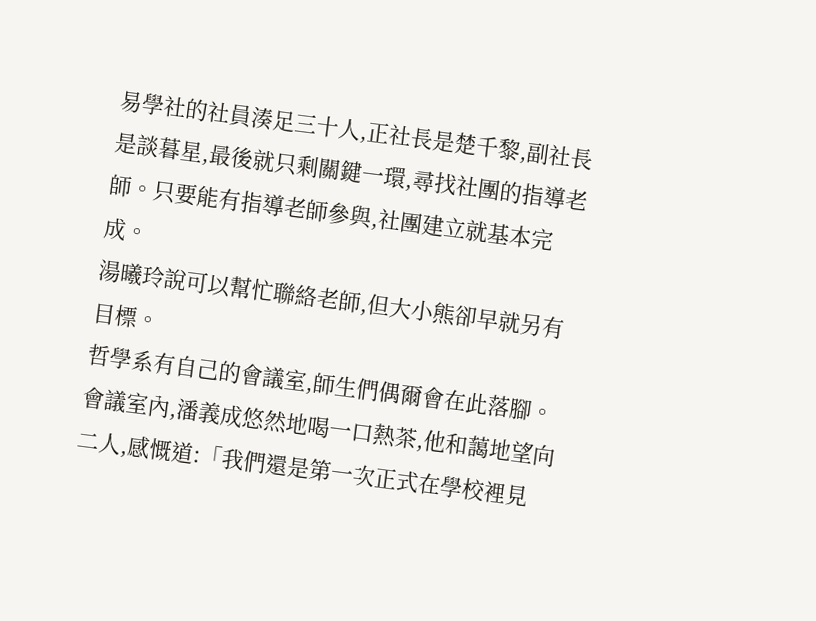易學社的社員湊足三十人,正社長是楚千黎,副社長是談暮星,最後就只剩關鍵一環,尋找社團的指導老師。只要能有指導老師參與,社團建立就基本完成。
湯曦玲說可以幫忙聯絡老師,但大小熊卻早就另有目標。
哲學系有自己的會議室,師生們偶爾會在此落腳。
會議室內,潘義成悠然地喝一口熱茶,他和藹地望向二人,感慨道:「我們還是第一次正式在學校裡見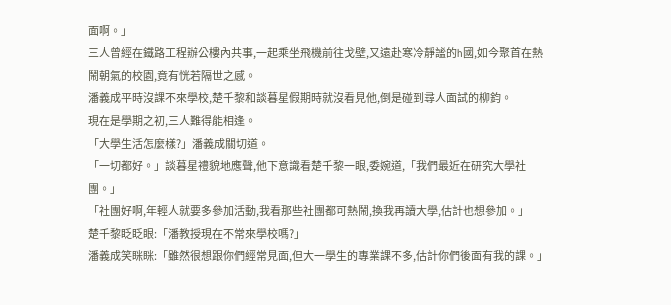面啊。」
三人曾經在鐵路工程辦公樓內共事,一起乘坐飛機前往戈壁,又遠赴寒冷靜謐的h國,如今聚首在熱鬧朝氣的校園,竟有恍若隔世之感。
潘義成平時沒課不來學校,楚千黎和談暮星假期時就沒看見他,倒是碰到尋人面試的柳鈞。
現在是學期之初,三人難得能相逢。
「大學生活怎麼樣?」潘義成關切道。
「一切都好。」談暮星禮貌地應聲,他下意識看楚千黎一眼,委婉道,「我們最近在研究大學社團。」
「社團好啊,年輕人就要多參加活動,我看那些社團都可熱鬧,換我再讀大學,估計也想參加。」
楚千黎眨眨眼:「潘教授現在不常來學校嗎?」
潘義成笑眯眯:「雖然很想跟你們經常見面,但大一學生的專業課不多,估計你們後面有我的課。」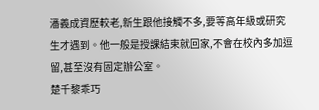潘義成資歷較老,新生跟他接觸不多,要等高年級或研究生才遇到。他一般是授課結束就回家,不會在校內多加逗留,甚至沒有固定辦公室。
楚千黎乖巧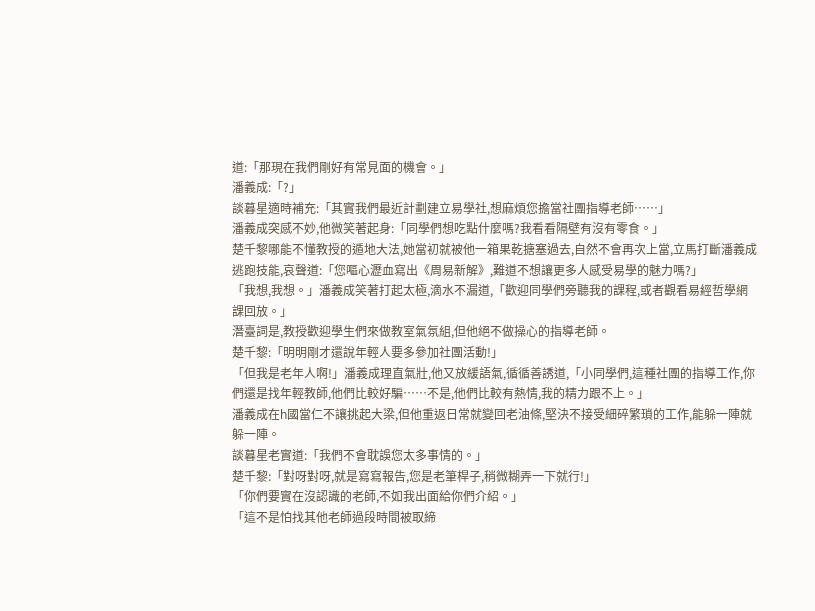道:「那現在我們剛好有常見面的機會。」
潘義成:「?」
談暮星適時補充:「其實我們最近計劃建立易學社,想麻煩您擔當社團指導老師……」
潘義成突感不妙,他微笑著起身:「同學們想吃點什麼嗎?我看看隔壁有沒有零食。」
楚千黎哪能不懂教授的遁地大法,她當初就被他一箱果乾搪塞過去,自然不會再次上當,立馬打斷潘義成逃跑技能,哀聲道:「您嘔心瀝血寫出《周易新解》,難道不想讓更多人感受易學的魅力嗎?」
「我想,我想。」潘義成笑著打起太極,滴水不漏道,「歡迎同學們旁聽我的課程,或者觀看易經哲學網課回放。」
潛臺詞是,教授歡迎學生們來做教室氣氛組,但他絕不做操心的指導老師。
楚千黎:「明明剛才還說年輕人要多參加社團活動!」
「但我是老年人啊!」潘義成理直氣壯,他又放緩語氣,循循善誘道,「小同學們,這種社團的指導工作,你們還是找年輕教師,他們比較好騙……不是,他們比較有熱情,我的精力跟不上。」
潘義成在h國當仁不讓挑起大梁,但他重返日常就變回老油條,堅決不接受細碎繁瑣的工作,能躲一陣就躲一陣。
談暮星老實道:「我們不會耽誤您太多事情的。」
楚千黎:「對呀對呀,就是寫寫報告,您是老筆桿子,稍微糊弄一下就行!」
「你們要實在沒認識的老師,不如我出面給你們介紹。」
「這不是怕找其他老師過段時間被取締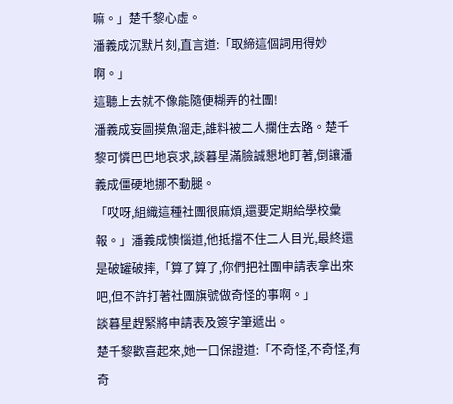嘛。」楚千黎心虛。
潘義成沉默片刻,直言道:「取締這個詞用得妙啊。」
這聽上去就不像能隨便糊弄的社團!
潘義成妄圖摸魚溜走,誰料被二人攔住去路。楚千黎可憐巴巴地哀求,談暮星滿臉誠懇地盯著,倒讓潘義成僵硬地挪不動腿。
「哎呀,組織這種社團很麻煩,還要定期給學校彙報。」潘義成懊惱道,他抵擋不住二人目光,最終還是破罐破摔,「算了算了,你們把社團申請表拿出來吧,但不許打著社團旗號做奇怪的事啊。」
談暮星趕緊將申請表及簽字筆遞出。
楚千黎歡喜起來,她一口保證道:「不奇怪,不奇怪,有奇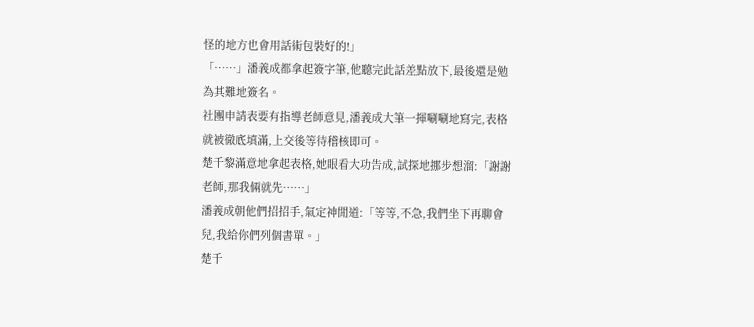怪的地方也會用話術包裝好的!」
「……」潘義成都拿起簽字筆,他聽完此話差點放下,最後還是勉為其難地簽名。
社團申請表要有指導老師意見,潘義成大筆一揮唰唰地寫完,表格就被徹底填滿,上交後等待稽核即可。
楚千黎滿意地拿起表格,她眼看大功告成,試探地挪步想溜:「謝謝老師,那我倆就先……」
潘義成朝他們招招手,氣定神閒道:「等等,不急,我們坐下再聊會兒,我給你們列個書單。」
楚千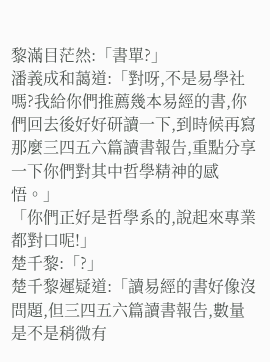黎滿目茫然:「書單?」
潘義成和藹道:「對呀,不是易學社嗎?我給你們推薦幾本易經的書,你們回去後好好研讀一下,到時候再寫那麼三四五六篇讀書報告,重點分享一下你們對其中哲學精神的感悟。」
「你們正好是哲學系的,說起來專業都對口呢!」
楚千黎:「?」
楚千黎遲疑道:「讀易經的書好像沒問題,但三四五六篇讀書報告,數量是不是稍微有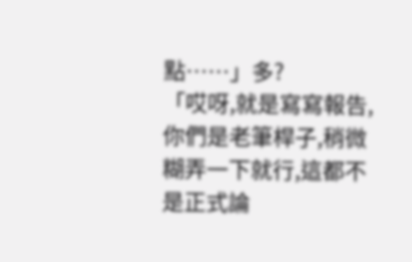點……」多?
「哎呀,就是寫寫報告,你們是老筆桿子,稍微糊弄一下就行,這都不是正式論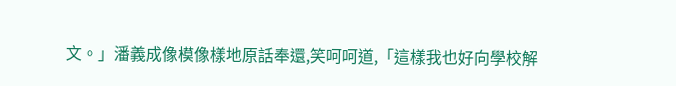文。」潘義成像模像樣地原話奉還,笑呵呵道,「這樣我也好向學校解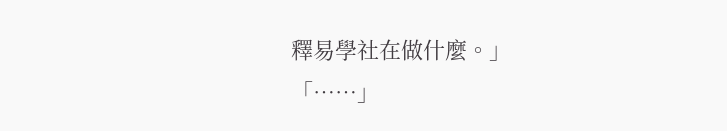釋易學社在做什麼。」
「……」